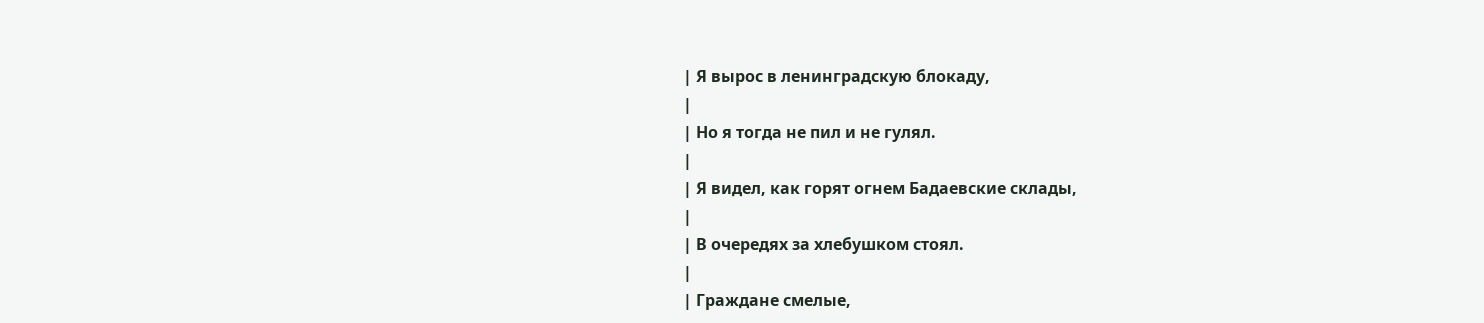| Я вырос в ленинградскую блокаду,
|
| Но я тогда не пил и не гулял.
|
| Я видел, как горят огнем Бадаевские склады,
|
| В очередях за хлебушком стоял.
|
| Граждане смелые,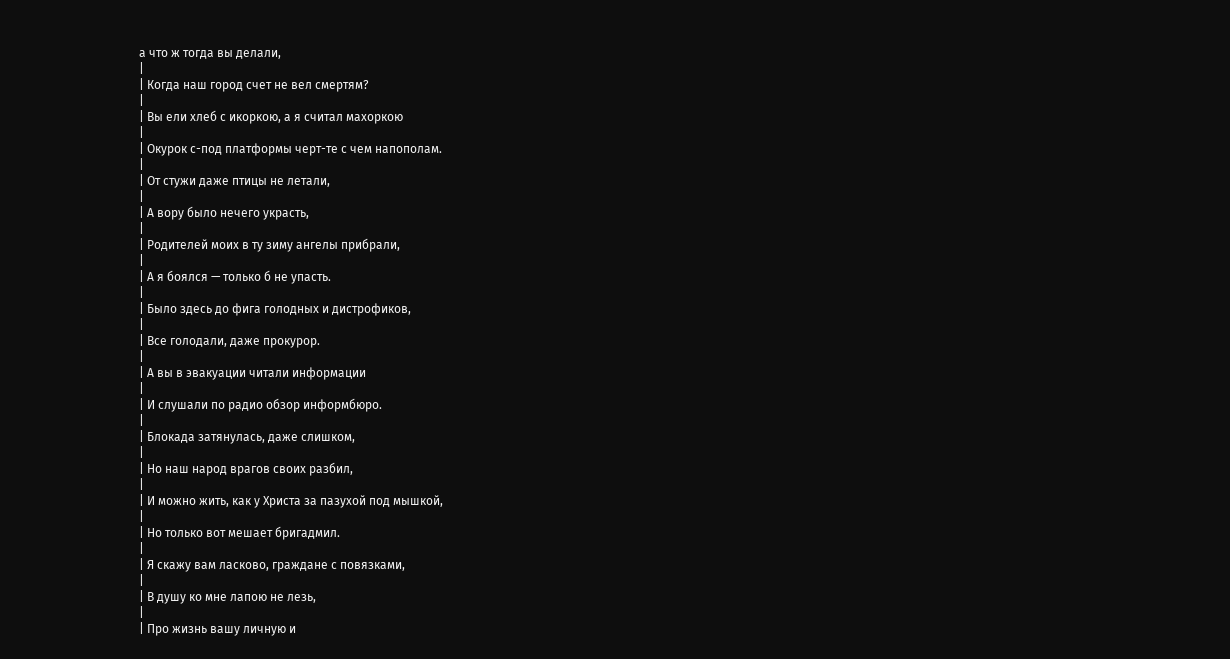а что ж тогда вы делали,
|
| Когда наш город счет не вел смертям?
|
| Вы ели хлеб с икоркою, а я считал махоркою
|
| Окурок с-под платформы черт-те с чем напополам.
|
| От стужи даже птицы не летали,
|
| А вору было нечего украсть,
|
| Родителей моих в ту зиму ангелы прибрали,
|
| А я боялся — только б не упасть.
|
| Было здесь до фига голодных и дистрофиков,
|
| Все голодали, даже прокурор.
|
| А вы в эвакуации читали информации
|
| И слушали по радио обзор информбюро.
|
| Блокада затянулась, даже слишком,
|
| Но наш народ врагов своих разбил,
|
| И можно жить, как у Христа за пазухой под мышкой,
|
| Но только вот мешает бригадмил.
|
| Я скажу вам ласково, граждане с повязками,
|
| В душу ко мне лапою не лезь,
|
| Про жизнь вашу личную и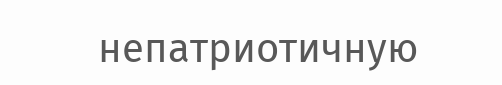непатриотичную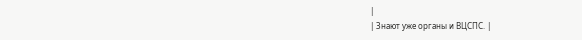|
| Знают уже органы и ВЦСПС. |